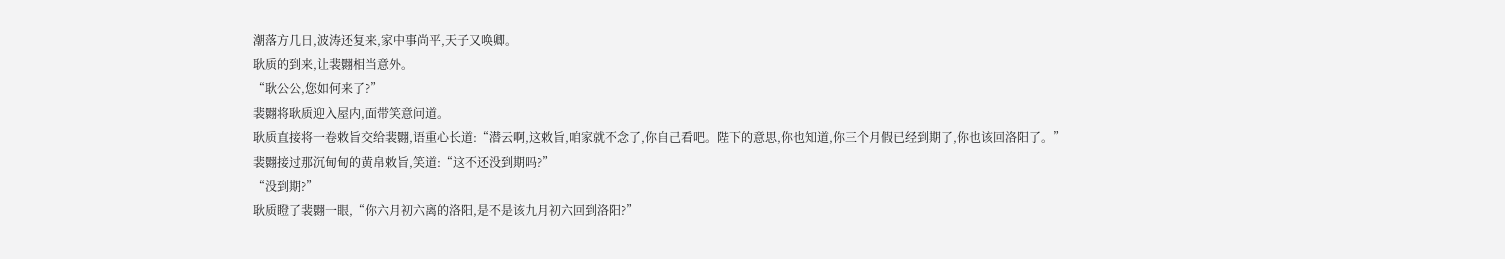潮落方几日,波涛还复来,家中事尚平,天子又唤卿。
耿质的到来,让裴翾相当意外。
“耿公公,您如何来了?”
裴翾将耿质迎入屋内,面带笑意问道。
耿质直接将一卷敕旨交给裴翾,语重心长道:“潜云啊,这敕旨,咱家就不念了,你自己看吧。陛下的意思,你也知道,你三个月假已经到期了,你也该回洛阳了。”
裴翾接过那沉甸甸的黄帛敕旨,笑道:“这不还没到期吗?”
“没到期?”
耿质瞪了裴翾一眼,“你六月初六离的洛阳,是不是该九月初六回到洛阳?”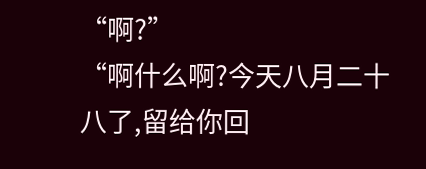“啊?”
“啊什么啊?今天八月二十八了,留给你回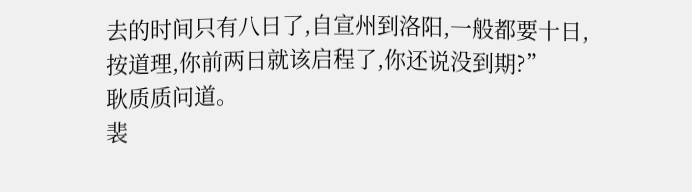去的时间只有八日了,自宣州到洛阳,一般都要十日,按道理,你前两日就该启程了,你还说没到期?”
耿质质问道。
裴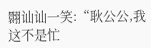翾讪讪一笑:“耿公公,我这不是忙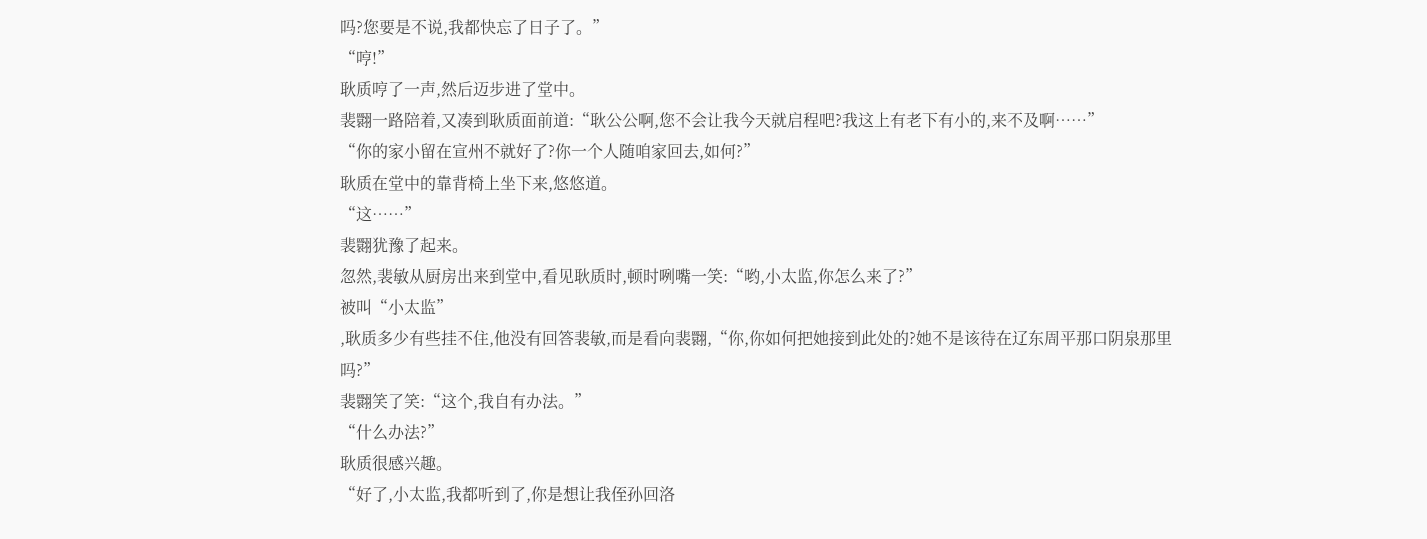吗?您要是不说,我都快忘了日子了。”
“哼!”
耿质哼了一声,然后迈步进了堂中。
裴翾一路陪着,又凑到耿质面前道:“耿公公啊,您不会让我今天就启程吧?我这上有老下有小的,来不及啊……”
“你的家小留在宣州不就好了?你一个人随咱家回去,如何?”
耿质在堂中的靠背椅上坐下来,悠悠道。
“这……”
裴翾犹豫了起来。
忽然,裴敏从厨房出来到堂中,看见耿质时,顿时咧嘴一笑:“哟,小太监,你怎么来了?”
被叫“小太监”
,耿质多少有些挂不住,他没有回答裴敏,而是看向裴翾,“你,你如何把她接到此处的?她不是该待在辽东周平那口阴泉那里吗?”
裴翾笑了笑:“这个,我自有办法。”
“什么办法?”
耿质很感兴趣。
“好了,小太监,我都听到了,你是想让我侄孙回洛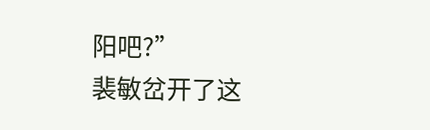阳吧?”
裴敏岔开了这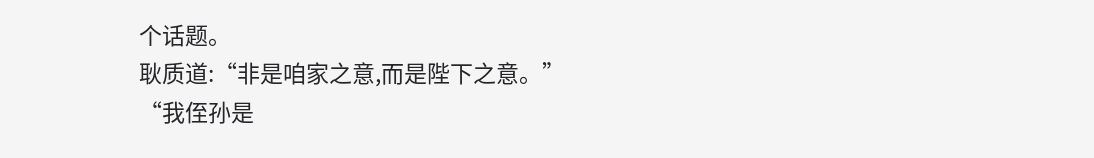个话题。
耿质道:“非是咱家之意,而是陛下之意。”
“我侄孙是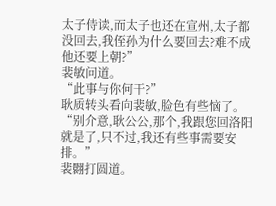太子侍读,而太子也还在宣州,太子都没回去,我侄孙为什么要回去?难不成他还要上朝?”
裴敏问道。
“此事与你何干?”
耿质转头看向裴敏,脸色有些恼了。
“别介意,耿公公,那个,我跟您回洛阳就是了,只不过,我还有些事需要安排。”
裴翾打圆道。